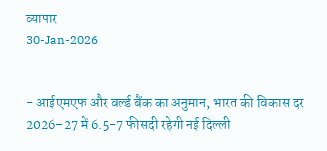व्यापार
30-Jan-2026


- आईएमएफ और वर्ल्ड बैंक का अनुमान, भारत की विकास दर 2026–27 में 6.5-7 फीसदी रहेगी नई दिल्ली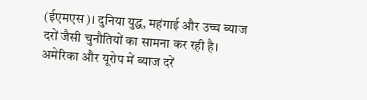(ईएमएस)। दुनिया युद्ध, महंगाई और उच्च ब्याज दरों जैसी चुनौतियों का सामना कर रही है। अमेरिका और यूरोप में ब्याज दरें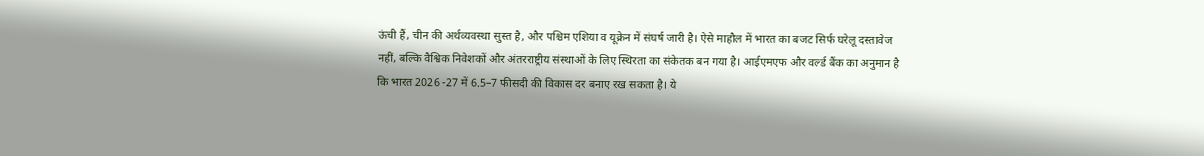ऊंची हैं, चीन की अर्थव्यवस्था सुस्त है, और पश्चिम एशिया व यूक्रेन में संघर्ष जारी है। ऐसे माहौल में भारत का बजट सिर्फ घरेलू दस्तावेज नहीं, बल्कि वैश्विक निवेशकों और अंतरराष्ट्रीय संस्थाओं के लिए स्थिरता का संकेतक बन गया है। आईएमएफ और वर्ल्ड बैंक का अनुमान है कि भारत 2026 -27 में 6.5–7 फीसदी की विकास दर बनाए रख सकता है। ये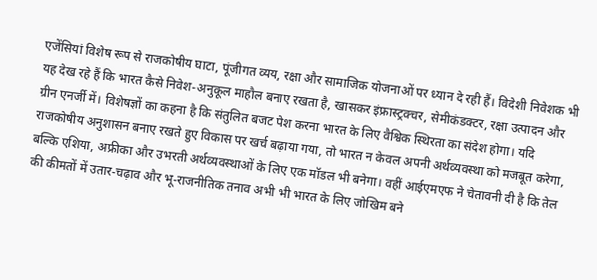एजेंसियां विशेष रूप से राजकोषीय घाटा, पूंजीगत व्यय, रक्षा और सामाजिक योजनाओं पर ध्यान दे रही हैं। विदेशी निवेशक भी यह देख रहे हैं कि भारत कैसे निवेश-अनुकूल माहौल बनाए रखता है, खासकर इंफ्रास्ट्रक्चर, सेमीकंडक्टर, रक्षा उत्पादन और ग्रीन एनर्जी में। विशेषज्ञों का कहना है कि संतुलित बजट पेश करना भारत के लिए वैश्विक स्थिरता का संदेश होगा। यदि राजकोषीय अनुशासन बनाए रखते हुए विकास पर खर्च बढ़ाया गया, तो भारत न केवल अपनी अर्थव्यवस्था को मजबूत करेगा, बल्कि एशिया, अफ्रीका और उभरती अर्थव्यवस्थाओं के लिए एक मॉडल भी बनेगा। वहीं आईएमएफ ने चेतावनी दी है कि तेल की कीमतों में उतार-चढ़ाव और भू-राजनीतिक तनाव अभी भी भारत के लिए जोखिम बने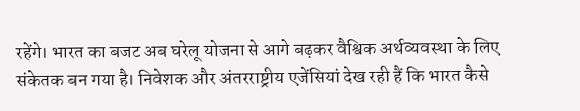रहेंगे। भारत का बजट अब घरेलू योजना से आगे बढ़कर वैश्विक अर्थव्यवस्था के लिए संकेतक बन गया है। निवेशक और अंतरराष्ट्रीय एजेंसियां देख रही हैं कि भारत कैसे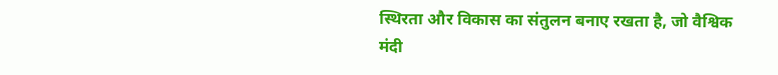स्थिरता और विकास का संतुलन बनाए रखता है, जो वैश्विक मंदी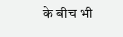के बीच भी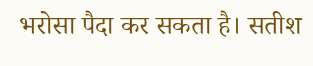भरोसा पैदा कर सकता है। सतीश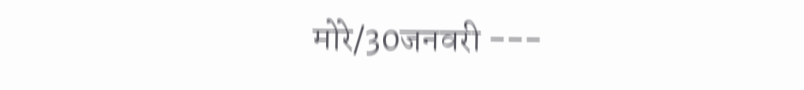मोरे/30जनवरी ---